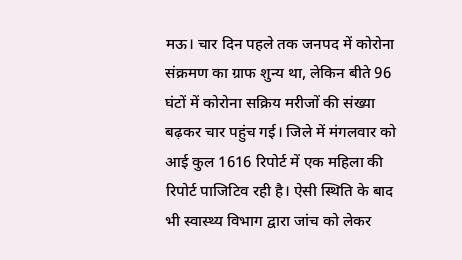मऊ। चार दिन पहले तक जनपद में कोरोना संक्रमण का ग्राफ शुन्य था, लेकिन बीते 96 घंटों में कोरोना सक्रिय मरीजों की संख्या बढ़कर चार पहुंच गई। जिले में मंगलवार को आई कुल 1616 रिपोर्ट में एक महिला की रिपोर्ट पाजिटिव रही है। ऐसी स्थिति के बाद भी स्वास्थ्य विभाग द्वारा जांच को लेकर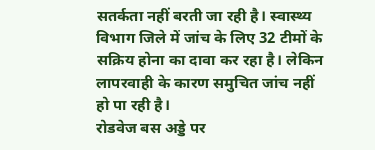सतर्कता नहीं बरती जा रही है। स्वास्थ्य विभाग जिले में जांच के लिए 32 टीमों के सक्रिय होना का दावा कर रहा है। लेकिन लापरवाही के कारण समुचित जांच नहीं हो पा रही है।
रोडवेज बस अड्डे पर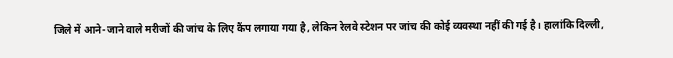जिले में आने-जाने वाले मरीजों की जांच के लिए कैंप लगाया गया है, लेकिन रेलवे स्टेशन पर जांच की कोई व्यवस्था नहीं की गई है। हालांकि दिल्ली,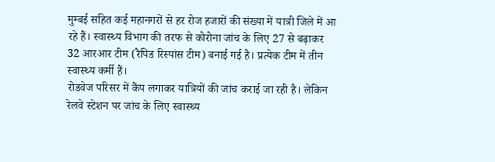मुम्बई सहित कई महानगरों से हर रोज हजारों की संख्या में यात्री जिले में आ रहे हैं। स्वास्थ्य विभाग की तरफ से कोरोना जांच के लिए 27 से बढ़ाकर 32 आरआर टीम (रैपिड रिस्पांस टीम) बनाई गई है। प्रत्येक टीम में तीन स्वास्थ्य कर्मी हैं।
रोडवेज परिसर में कैंप लगाकर यात्रियों की जांच कराई जा रही है। लेकिन रेलवे स्टेशन पर जांच के लिए स्वास्थ्य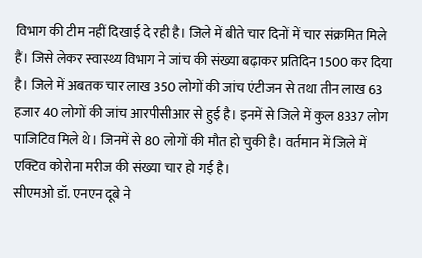विभाग की टीम नहीं दिखाई दे रही है। जिले में बीते चार दिनों में चार संक्रमित मिले हैं। जिसे लेकर स्वास्थ्य विभाग ने जांच की संख्या बढ़ाकर प्रतिदिन 1500 कर दिया है। जिले में अबतक चार लाख 350 लोगों की जांच एंटीजन से तथा तीन लाख 63 हजार 40 लोगों की जांच आरपीसीआर से हुई है। इनमें से जिले में कुल 8337 लोग पाजिटिव मिले थे। जिनमें से 80 लोगों की मौत हो चुकी है। वर्तमान में जिले में एक्टिव कोरोना मरीज की संख्या चार हो गई है।
सीएमओ डॉ. एनएन दूबे ने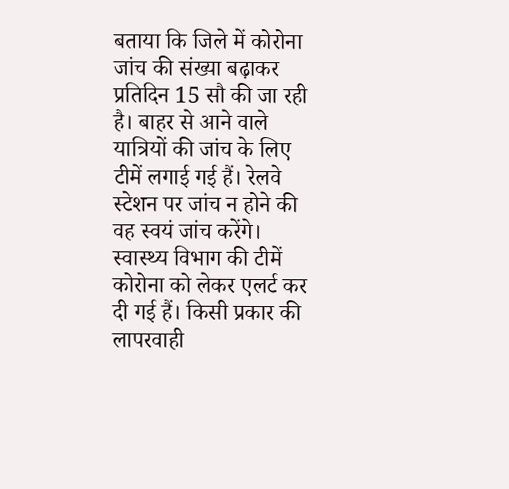बताया कि जिले में कोरोना जांच की संख्या बढ़ाकर प्रतिदिन 15 सौ की जा रही है। बाहर से आने वाले यात्रियों की जांच के लिए टीमें लगाई गई हैं। रेलवे स्टेशन पर जांच न होने की वह स्वयं जांच करेंगे। स्वास्थ्य विभाग की टीमें कोरोना को लेकर एलर्ट कर दी गई हैं। किसी प्रकार की लापरवाही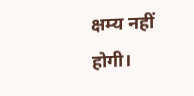क्षम्य नहीं होगी।